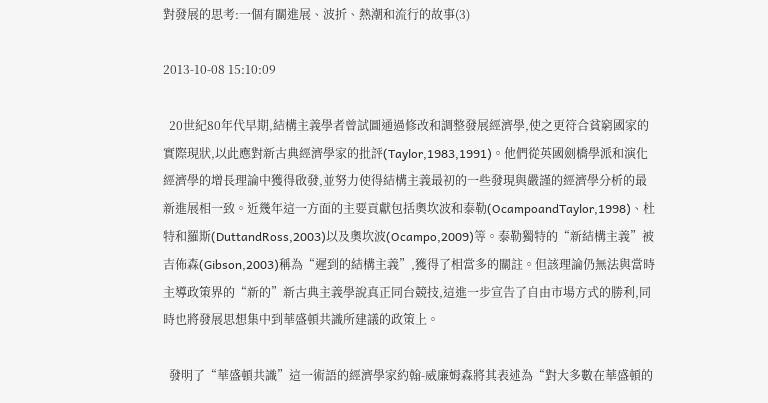對發展的思考:一個有關進展、波折、熱潮和流行的故事(3)

2013-10-08 15:10:09

  20世紀80年代早期,結構主義學者曾試圖通過修改和調整發展經濟學,使之更符合貧窮國家的實際現狀,以此應對新古典經濟學家的批評(Taylor,1983,1991)。他們從英國劍橋學派和演化經濟學的增長理論中獲得啟發,並努力使得結構主義最初的一些發現與嚴謹的經濟學分析的最新進展相一致。近幾年這一方面的主要貢獻包括奧坎波和泰勒(OcampoandTaylor,1998)、杜特和羅斯(DuttandRoss,2003)以及奧坎波(Ocampo,2009)等。泰勒獨特的“新結構主義”被吉佈森(Gibson,2003)稱為“遲到的結構主義”,獲得了相當多的關註。但該理論仍無法與當時主導政策界的“新的”新古典主義學說真正同台競技,這進一步宣告了自由市場方式的勝利,同時也將發展思想集中到華盛頓共識所建議的政策上。

  發明了“華盛頓共識”這一術語的經濟學家約翰-威廉姆森將其表述為“對大多數在華盛頓的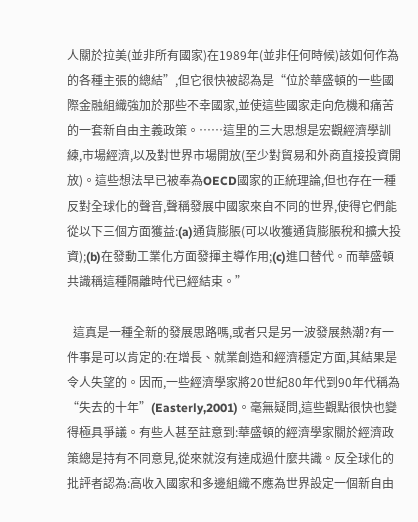人關於拉美(並非所有國家)在1989年(並非任何時候)該如何作為的各種主張的總結”,但它很快被認為是“位於華盛頓的一些國際金融組織強加於那些不幸國家,並使這些國家走向危機和痛苦的一套新自由主義政策。……這里的三大思想是宏觀經濟學訓練,市場經濟,以及對世界市場開放(至少對貿易和外商直接投資開放)。這些想法早已被奉為OECD國家的正統理論,但也存在一種反對全球化的聲音,聲稱發展中國家來自不同的世界,使得它們能從以下三個方面獲益:(a)通貨膨脹(可以收獲通貨膨脹稅和擴大投資);(b)在發動工業化方面發揮主導作用;(c)進口替代。而華盛頓共識稱這種隔離時代已經結束。”

  這真是一種全新的發展思路嗎,或者只是另一波發展熱潮?有一件事是可以肯定的:在增長、就業創造和經濟穩定方面,其結果是令人失望的。因而,一些經濟學家將20世紀80年代到90年代稱為“失去的十年”(Easterly,2001)。毫無疑問,這些觀點很快也變得極具爭議。有些人甚至註意到:華盛頓的經濟學家關於經濟政策總是持有不同意見,從來就沒有達成過什麼共識。反全球化的批評者認為:高收入國家和多邊組織不應為世界設定一個新自由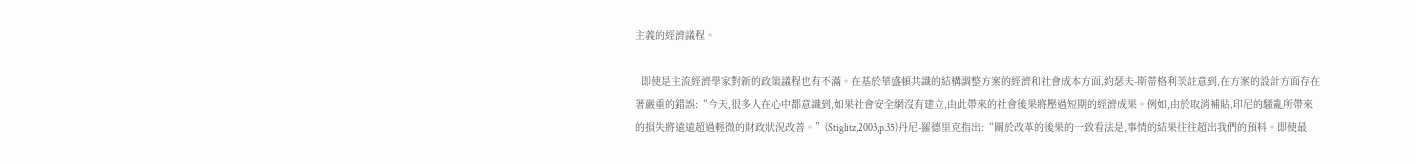主義的經濟議程。

  即使是主流經濟學家對新的政策議程也有不滿。在基於華盛頓共識的結構調整方案的經濟和社會成本方面,約瑟夫-斯蒂格利茨註意到,在方案的設計方面存在著嚴重的錯誤:“今天,很多人在心中都意識到,如果社會安全網沒有建立,由此帶來的社會後果將壓過短期的經濟成果。例如,由於取消補貼,印尼的騷亂所帶來的損失將遠遠超過輕微的財政狀況改善。”(Stiglitz,2003,p.35)丹尼-羅德里克指出:“關於改革的後果的一致看法是,事情的結果往往超出我們的預料。即使最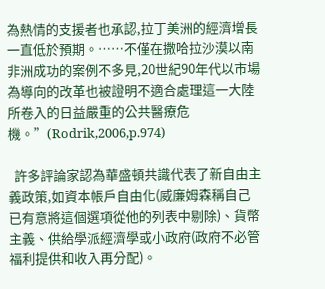為熱情的支援者也承認,拉丁美洲的經濟增長一直低於預期。……不僅在撒哈拉沙漠以南非洲成功的案例不多見,20世紀90年代以市場為導向的改革也被證明不適合處理這一大陸所卷入的日益嚴重的公共醫療危機。”(Rodrik,2006,p.974)

  許多評論家認為華盛頓共識代表了新自由主義政策,如資本帳戶自由化(威廉姆森稱自己已有意將這個選項從他的列表中剔除)、貨幣主義、供給學派經濟學或小政府(政府不必管福利提供和收入再分配)。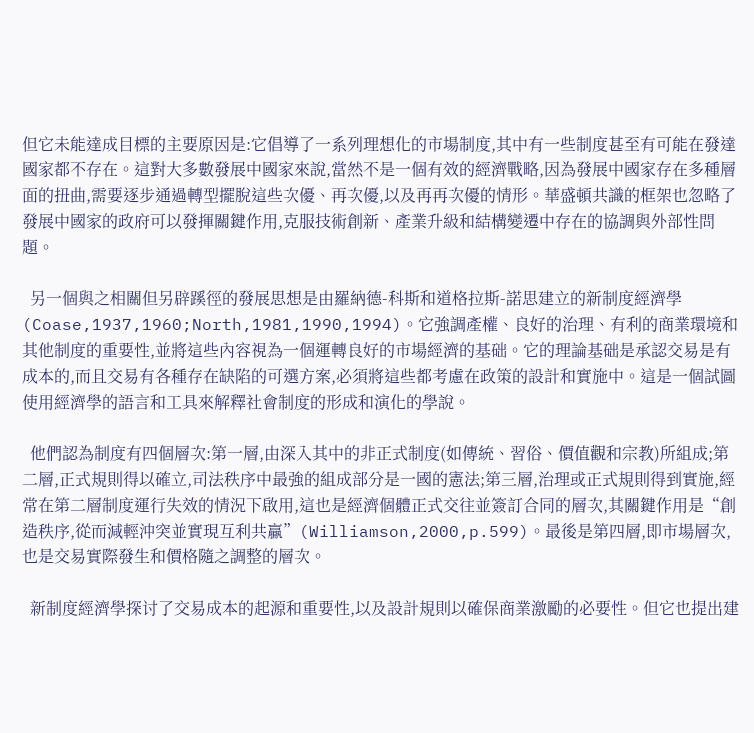但它未能達成目標的主要原因是:它倡導了一系列理想化的市場制度,其中有一些制度甚至有可能在發達國家都不存在。這對大多數發展中國家來說,當然不是一個有效的經濟戰略,因為發展中國家存在多種層面的扭曲,需要逐步通過轉型擺脫這些次優、再次優,以及再再次優的情形。華盛頓共識的框架也忽略了發展中國家的政府可以發揮關鍵作用,克服技術創新、產業升級和結構變遷中存在的協調與外部性問題。

  另一個與之相關但另辟蹊徑的發展思想是由羅納德-科斯和道格拉斯-諾思建立的新制度經濟學(Coase,1937,1960;North,1981,1990,1994)。它強調產權、良好的治理、有利的商業環境和其他制度的重要性,並將這些內容視為一個運轉良好的市場經濟的基础。它的理論基础是承認交易是有成本的,而且交易有各種存在缺陷的可選方案,必須將這些都考慮在政策的設計和實施中。這是一個試圖使用經濟學的語言和工具來解釋社會制度的形成和演化的學說。

  他們認為制度有四個層次:第一層,由深入其中的非正式制度(如傳統、習俗、價值觀和宗教)所組成;第二層,正式規則得以確立,司法秩序中最強的組成部分是一國的憲法;第三層,治理或正式規則得到實施,經常在第二層制度運行失效的情況下啟用,這也是經濟個體正式交往並簽訂合同的層次,其關鍵作用是“創造秩序,從而減輕沖突並實現互利共贏”(Williamson,2000,p.599)。最後是第四層,即市場層次,也是交易實際發生和價格隨之調整的層次。

  新制度經濟學探讨了交易成本的起源和重要性,以及設計規則以確保商業激勵的必要性。但它也提出建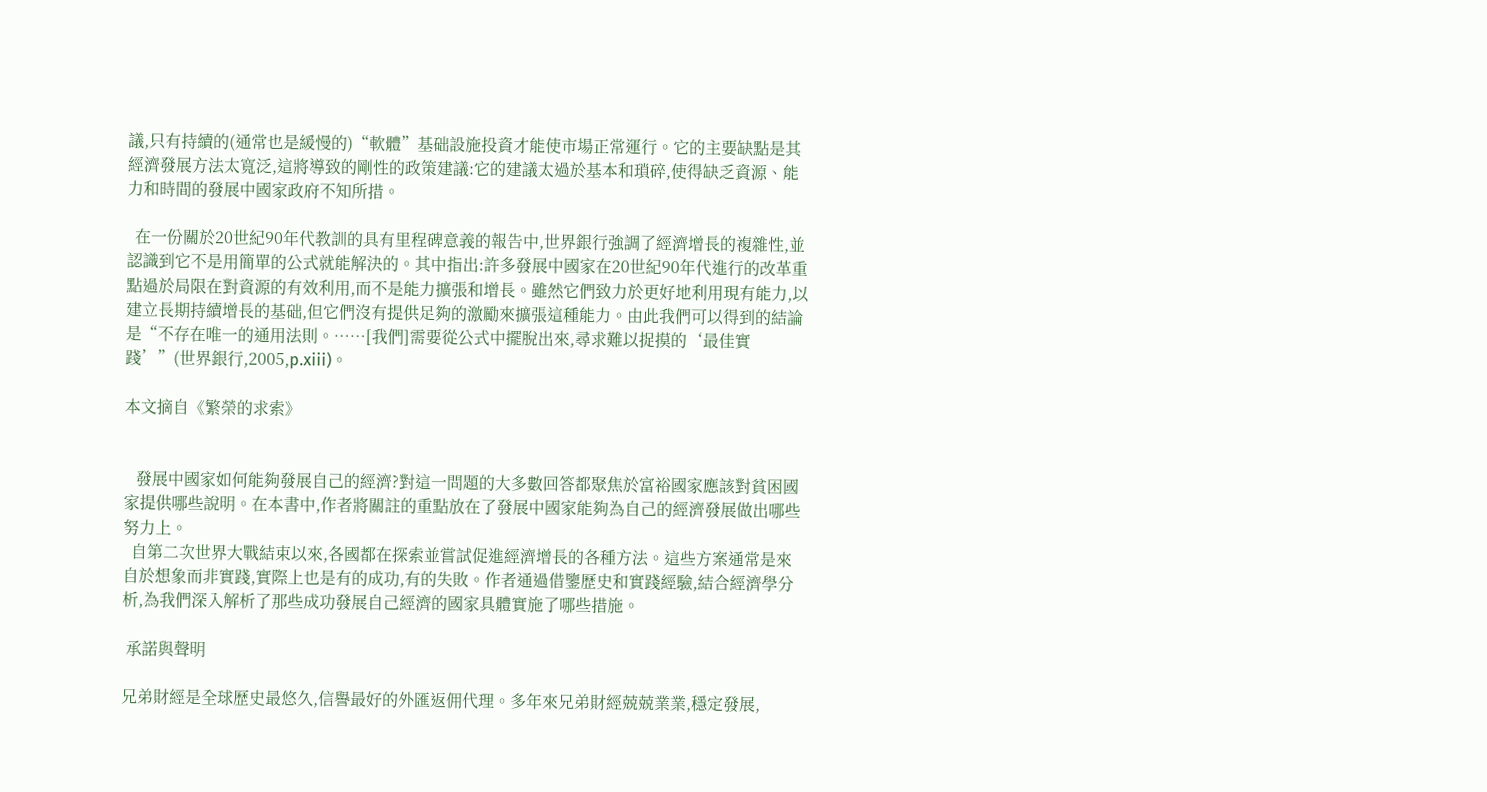議,只有持續的(通常也是緩慢的)“軟體”基础設施投資才能使市場正常運行。它的主要缺點是其經濟發展方法太寬泛,這將導致的剛性的政策建議:它的建議太過於基本和瑣碎,使得缺乏資源、能力和時間的發展中國家政府不知所措。

  在一份關於20世紀90年代教訓的具有里程碑意義的報告中,世界銀行強調了經濟增長的複雜性,並認識到它不是用簡單的公式就能解決的。其中指出:許多發展中國家在20世紀90年代進行的改革重點過於局限在對資源的有效利用,而不是能力擴張和增長。雖然它們致力於更好地利用現有能力,以建立長期持續增長的基础,但它們沒有提供足夠的激勵來擴張這種能力。由此我們可以得到的結論是“不存在唯一的通用法則。……[我們]需要從公式中擺脫出來,尋求難以捉摸的‘最佳實踐’”(世界銀行,2005,p.xiii)。

本文摘自《繁榮的求索》


   發展中國家如何能夠發展自己的經濟?對這一問題的大多數回答都聚焦於富裕國家應該對貧困國家提供哪些說明。在本書中,作者將關註的重點放在了發展中國家能夠為自己的經濟發展做出哪些努力上。
  自第二次世界大戰結束以來,各國都在探索並嘗試促進經濟增長的各種方法。這些方案通常是來自於想象而非實踐,實際上也是有的成功,有的失敗。作者通過借鑒歷史和實踐經驗,結合經濟學分析,為我們深入解析了那些成功發展自己經濟的國家具體實施了哪些措施。

 承諾與聲明

兄弟財經是全球歷史最悠久,信譽最好的外匯返佣代理。多年來兄弟財經兢兢業業,穩定發展,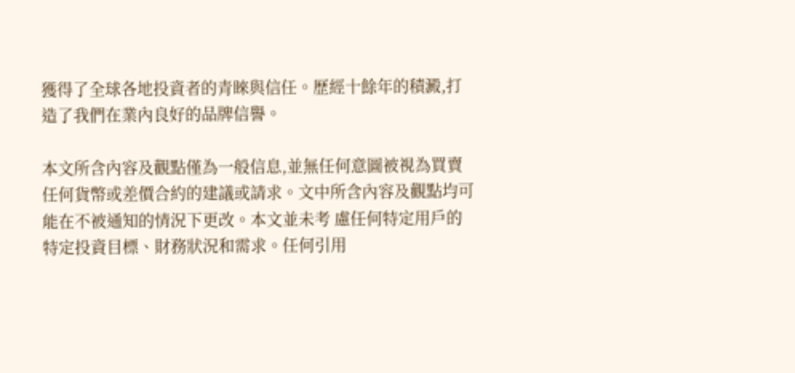獲得了全球各地投資者的青睞與信任。歷經十餘年的積澱,打造了我們在業內良好的品牌信譽。

本文所含內容及觀點僅為一般信息,並無任何意圖被視為買賣任何貨幣或差價合約的建議或請求。文中所含內容及觀點均可能在不被通知的情況下更改。本文並未考 慮任何特定用戶的特定投資目標、財務狀況和需求。任何引用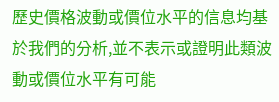歷史價格波動或價位水平的信息均基於我們的分析,並不表示或證明此類波動或價位水平有可能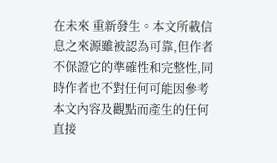在未來 重新發生。本文所載信息之來源雖被認為可靠,但作者不保證它的準確性和完整性,同時作者也不對任何可能因參考本文內容及觀點而產生的任何直接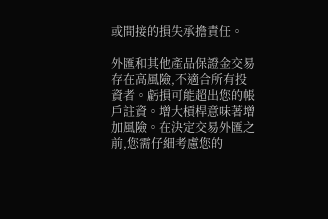或間接的損失承擔責任。

外匯和其他產品保證金交易存在高風險,不適合所有投資者。虧損可能超出您的帳戶註資。增大槓桿意味著增加風險。在決定交易外匯之前,您需仔細考慮您的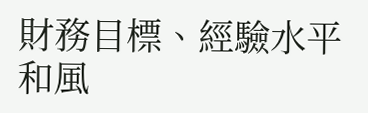財務目標、經驗水平和風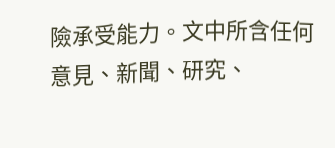險承受能力。文中所含任何意見、新聞、研究、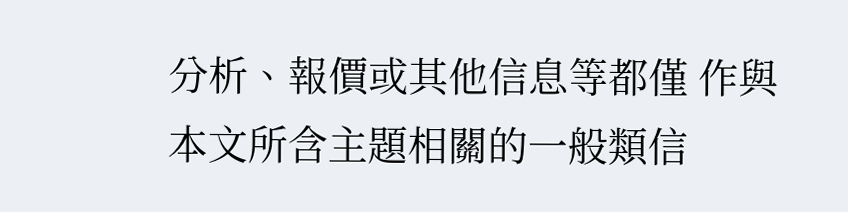分析、報價或其他信息等都僅 作與本文所含主題相關的一般類信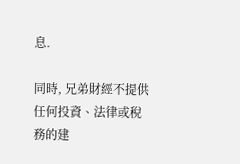息.

同時, 兄弟財經不提供任何投資、法律或稅務的建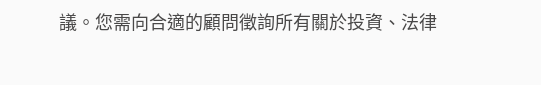議。您需向合適的顧問徵詢所有關於投資、法律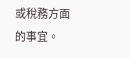或稅務方面的事宜。